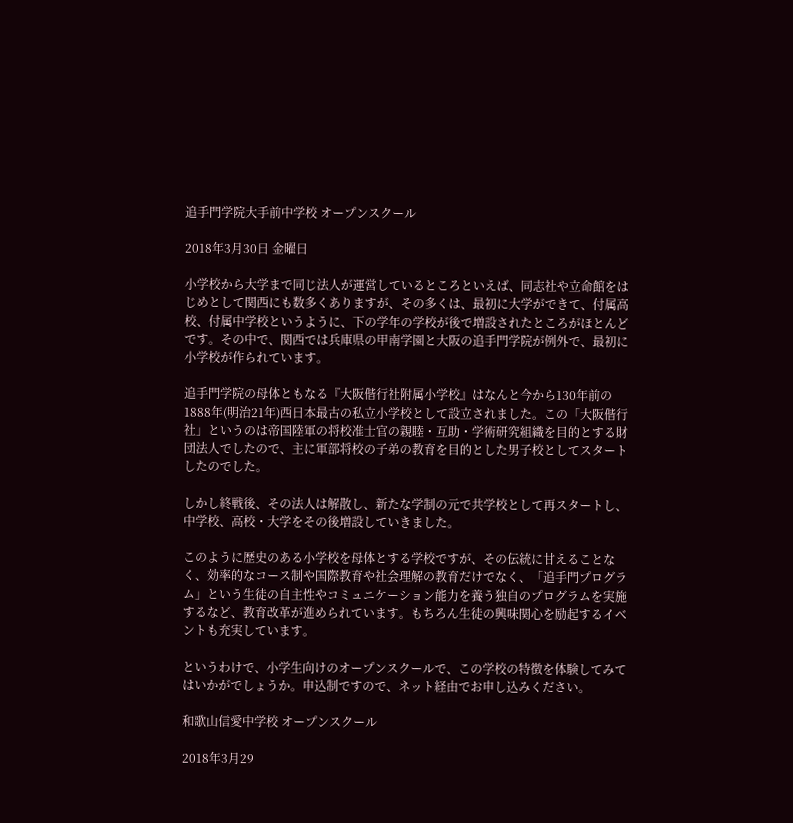追手門学院大手前中学校 オープンスクール

2018年3月30日 金曜日

小学校から大学まで同じ法人が運営しているところといえば、同志社や立命館をはじめとして関西にも数多くありますが、その多くは、最初に大学ができて、付属高校、付属中学校というように、下の学年の学校が後で増設されたところがほとんどです。その中で、関西では兵庫県の甲南学園と大阪の追手門学院が例外で、最初に小学校が作られています。

追手門学院の母体ともなる『大阪偕行社附属小学校』はなんと今から130年前の1888年(明治21年)西日本最古の私立小学校として設立されました。この「大阪偕行社」というのは帝国陸軍の将校准士官の親睦・互助・学術研究組織を目的とする財団法人でしたので、主に軍部将校の子弟の教育を目的とした男子校としてスタートしたのでした。

しかし終戦後、その法人は解散し、新たな学制の元で共学校として再スタートし、中学校、高校・大学をその後増設していきました。

このように歴史のある小学校を母体とする学校ですが、その伝統に甘えることなく、効率的なコース制や国際教育や社会理解の教育だけでなく、「追手門プログラム」という生徒の自主性やコミュニケーション能力を養う独自のプログラムを実施するなど、教育改革が進められています。もちろん生徒の興味関心を励起するイベントも充実しています。

というわけで、小学生向けのオープンスクールで、この学校の特徴を体験してみてはいかがでしょうか。申込制ですので、ネット経由でお申し込みください。

和歌山信愛中学校 オープンスクール

2018年3月29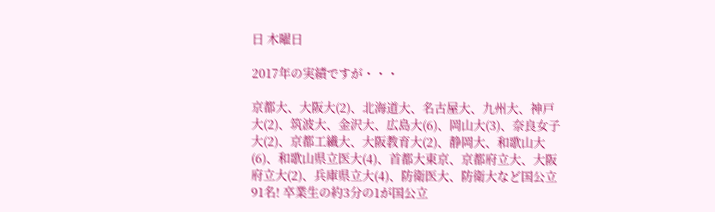日 木曜日

2017年の実績ですが・・・

京都大、大阪大(2)、北海道大、名古屋大、九州大、神戸大(2)、筑波大、金沢大、広島大(6)、岡山大(3)、奈良女子大(2)、京都工繊大、大阪教育大(2)、静岡大、和歌山大(6)、和歌山県立医大(4)、首都大東京、京都府立大、大阪府立大(2)、兵庫県立大(4)、防衛医大、防衛大など国公立91名! 卒業生の約3分の1が国公立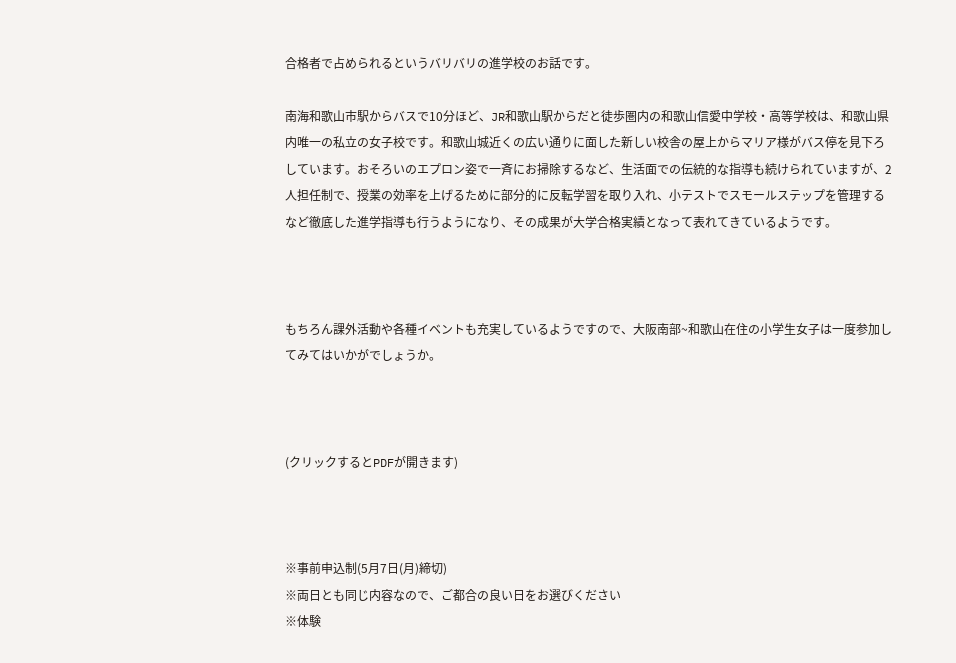合格者で占められるというバリバリの進学校のお話です。

南海和歌山市駅からバスで10分ほど、JR和歌山駅からだと徒歩圏内の和歌山信愛中学校・高等学校は、和歌山県内唯一の私立の女子校です。和歌山城近くの広い通りに面した新しい校舎の屋上からマリア様がバス停を見下ろしています。おそろいのエプロン姿で一斉にお掃除するなど、生活面での伝統的な指導も続けられていますが、2人担任制で、授業の効率を上げるために部分的に反転学習を取り入れ、小テストでスモールステップを管理するなど徹底した進学指導も行うようになり、その成果が大学合格実績となって表れてきているようです。



もちろん課外活動や各種イベントも充実しているようですので、大阪南部~和歌山在住の小学生女子は一度参加してみてはいかがでしょうか。



(クリックするとPDFが開きます)



※事前申込制(5月7日(月)締切)
※両日とも同じ内容なので、ご都合の良い日をお選びください
※体験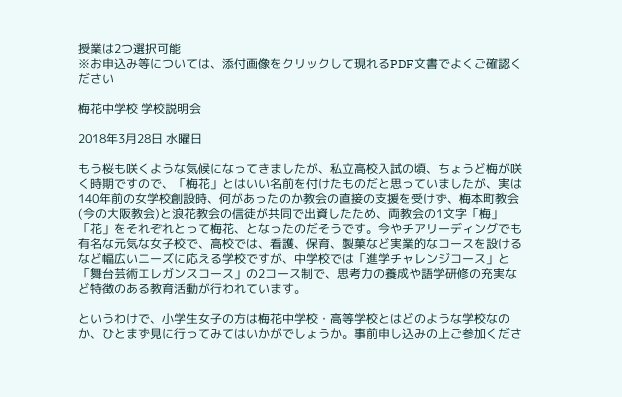授業は2つ選択可能
※お申込み等については、添付画像をクリックして現れるPDF文書でよくご確認ください

梅花中学校 学校説明会

2018年3月28日 水曜日

もう桜も咲くような気候になってきましたが、私立高校入試の頃、ちょうど梅が咲く時期ですので、「梅花」とはいい名前を付けたものだと思っていましたが、実は140年前の女学校創設時、何があったのか教会の直接の支援を受けず、梅本町教会(今の大阪教会)と浪花教会の信徒が共同で出資したため、両教会の1文字「梅」「花」をそれぞれとって梅花、となったのだそうです。今やチアリーディングでも有名な元気な女子校で、高校では、看護、保育、製菓など実業的なコースを設けるなど幅広いニーズに応える学校ですが、中学校では「進学チャレンジコース」と「舞台芸術エレガンスコース」の2コース制で、思考力の養成や語学研修の充実など特徴のある教育活動が行われています。

というわけで、小学生女子の方は梅花中学校・高等学校とはどのような学校なのか、ひとまず見に行ってみてはいかがでしょうか。事前申し込みの上ご参加くださ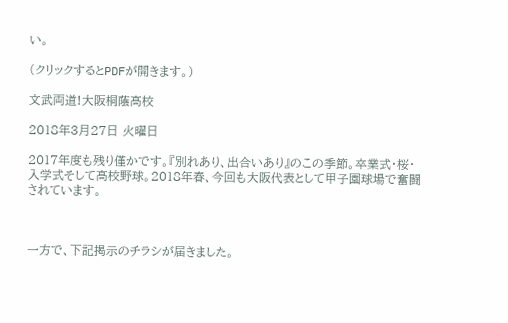い。

(クリックするとPDFが開きます。)

文武両道!大阪桐蔭高校

2018年3月27日 火曜日

2017年度も残り僅かです。『別れあり、出合いあり』のこの季節。卒業式・桜・入学式そして高校野球。2018年春、今回も大阪代表として甲子園球場で奮闘されています。



一方で、下記掲示のチラシが届きました。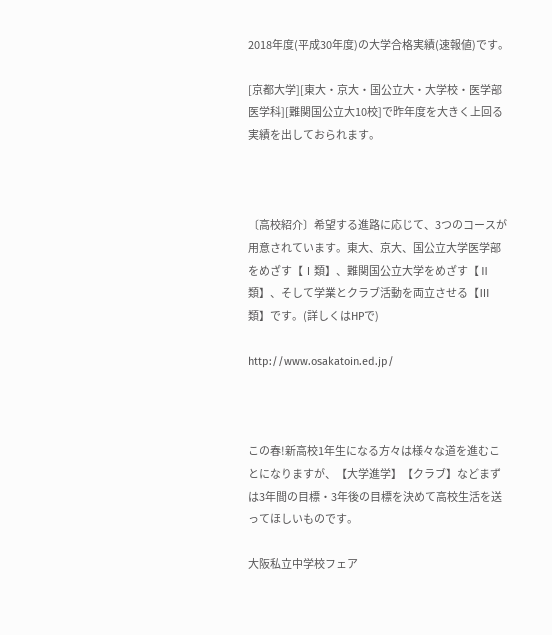2018年度(平成30年度)の大学合格実績(速報値)です。

[京都大学][東大・京大・国公立大・大学校・医学部医学科][難関国公立大10校]で昨年度を大きく上回る実績を出しておられます。



〔高校紹介〕希望する進路に応じて、3つのコースが用意されています。東大、京大、国公立大学医学部をめざす【Ⅰ類】、難関国公立大学をめざす【Ⅱ類】、そして学業とクラブ活動を両立させる【Ⅲ類】です。(詳しくはHPで)

http://www.osakatoin.ed.jp/



この春!新高校1年生になる方々は様々な道を進むことになりますが、【大学進学】【クラブ】などまずは3年間の目標・3年後の目標を決めて高校生活を送ってほしいものです。

大阪私立中学校フェア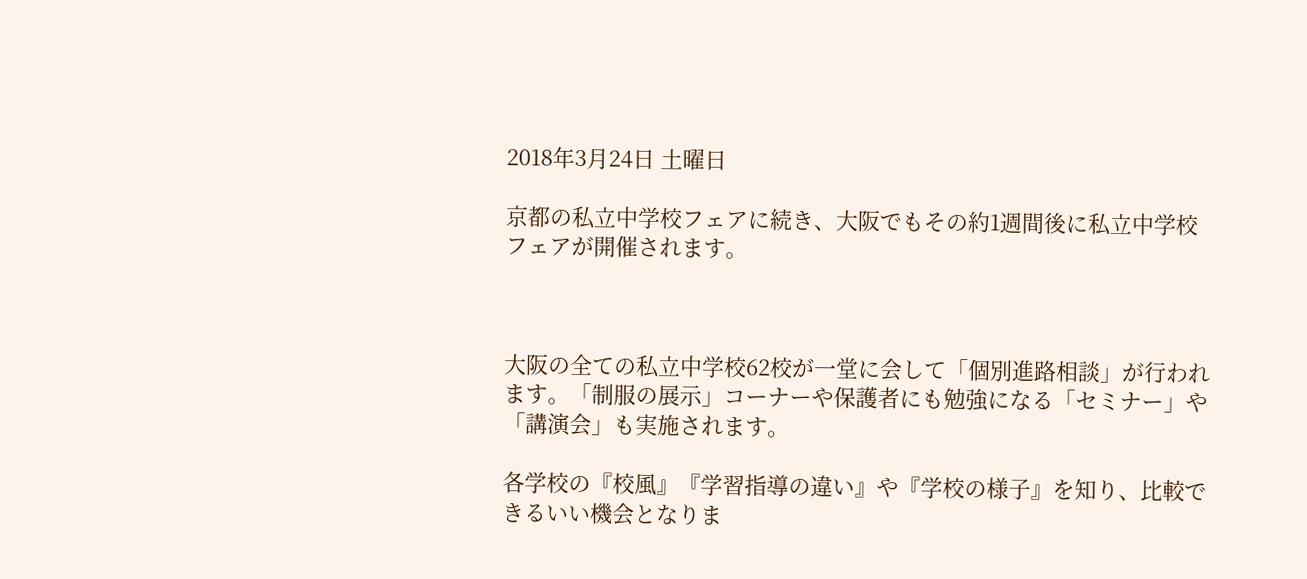2018年3月24日 土曜日

京都の私立中学校フェアに続き、大阪でもその約1週間後に私立中学校フェアが開催されます。



大阪の全ての私立中学校62校が一堂に会して「個別進路相談」が行われます。「制服の展示」コーナーや保護者にも勉強になる「セミナー」や「講演会」も実施されます。

各学校の『校風』『学習指導の違い』や『学校の様子』を知り、比較できるいい機会となりま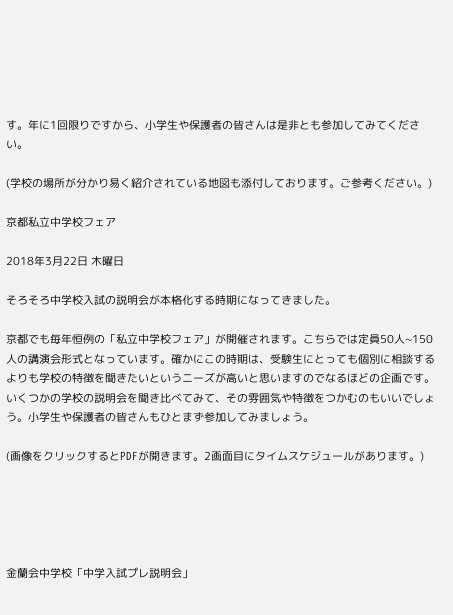す。年に1回限りですから、小学生や保護者の皆さんは是非とも参加してみてください。

(学校の場所が分かり易く紹介されている地図も添付しております。ご参考ください。)

京都私立中学校フェア

2018年3月22日 木曜日

そろそろ中学校入試の説明会が本格化する時期になってきました。

京都でも毎年恒例の「私立中学校フェア」が開催されます。こちらでは定員50人~150人の講演会形式となっています。確かにこの時期は、受験生にとっても個別に相談するよりも学校の特徴を聞きたいというニーズが高いと思いますのでなるほどの企画です。いくつかの学校の説明会を聞き比べてみて、その雰囲気や特徴をつかむのもいいでしょう。小学生や保護者の皆さんもひとまず参加してみましょう。

(画像をクリックするとPDFが開きます。2画面目にタイムスケジュールがあります。)





金蘭会中学校「中学入試プレ説明会」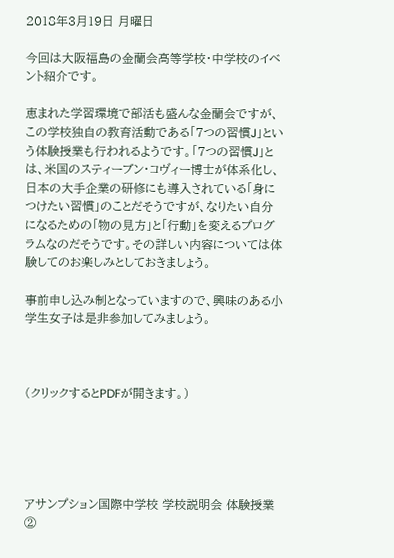2018年3月19日 月曜日

今回は大阪福島の金蘭会高等学校・中学校のイベント紹介です。

恵まれた学習環境で部活も盛んな金蘭会ですが、この学校独自の教育活動である「7つの習慣J」という体験授業も行われるようです。「7つの習慣J」とは、米国のスティーブン・コヴィー博士が体系化し、日本の大手企業の研修にも導入されている「身につけたい習慣」のことだそうですが、なりたい自分になるための「物の見方」と「行動」を変えるプログラムなのだそうです。その詳しい内容については体験してのお楽しみとしておきましょう。

事前申し込み制となっていますので、興味のある小学生女子は是非参加してみましょう。



(クリックするとPDFが開きます。)





アサンプション国際中学校 学校説明会 体験授業 ②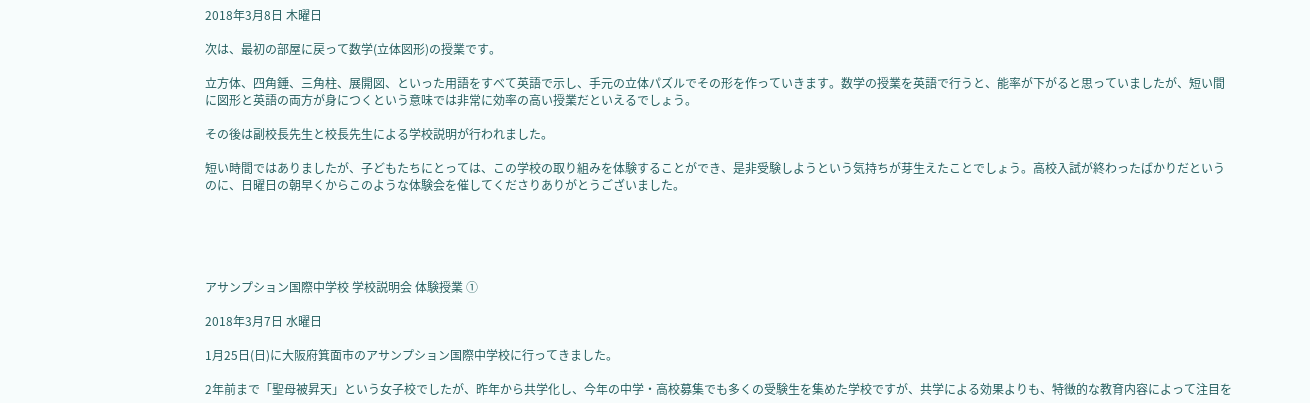2018年3月8日 木曜日

次は、最初の部屋に戻って数学(立体図形)の授業です。

立方体、四角錘、三角柱、展開図、といった用語をすべて英語で示し、手元の立体パズルでその形を作っていきます。数学の授業を英語で行うと、能率が下がると思っていましたが、短い間に図形と英語の両方が身につくという意味では非常に効率の高い授業だといえるでしょう。

その後は副校長先生と校長先生による学校説明が行われました。

短い時間ではありましたが、子どもたちにとっては、この学校の取り組みを体験することができ、是非受験しようという気持ちが芽生えたことでしょう。高校入試が終わったばかりだというのに、日曜日の朝早くからこのような体験会を催してくださりありがとうございました。





アサンプション国際中学校 学校説明会 体験授業 ①

2018年3月7日 水曜日

1月25日(日)に大阪府箕面市のアサンプション国際中学校に行ってきました。

2年前まで「聖母被昇天」という女子校でしたが、昨年から共学化し、今年の中学・高校募集でも多くの受験生を集めた学校ですが、共学による効果よりも、特徴的な教育内容によって注目を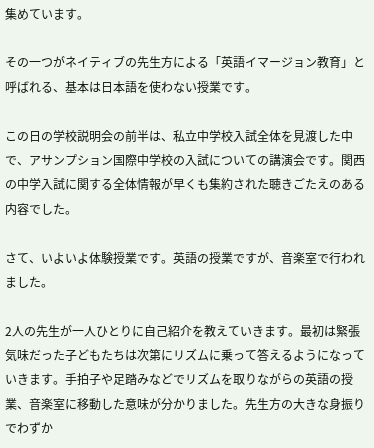集めています。

その一つがネイティブの先生方による「英語イマージョン教育」と呼ばれる、基本は日本語を使わない授業です。

この日の学校説明会の前半は、私立中学校入試全体を見渡した中で、アサンプション国際中学校の入試についての講演会です。関西の中学入試に関する全体情報が早くも集約された聴きごたえのある内容でした。

さて、いよいよ体験授業です。英語の授業ですが、音楽室で行われました。

2人の先生が一人ひとりに自己紹介を教えていきます。最初は緊張気味だった子どもたちは次第にリズムに乗って答えるようになっていきます。手拍子や足踏みなどでリズムを取りながらの英語の授業、音楽室に移動した意味が分かりました。先生方の大きな身振りでわずか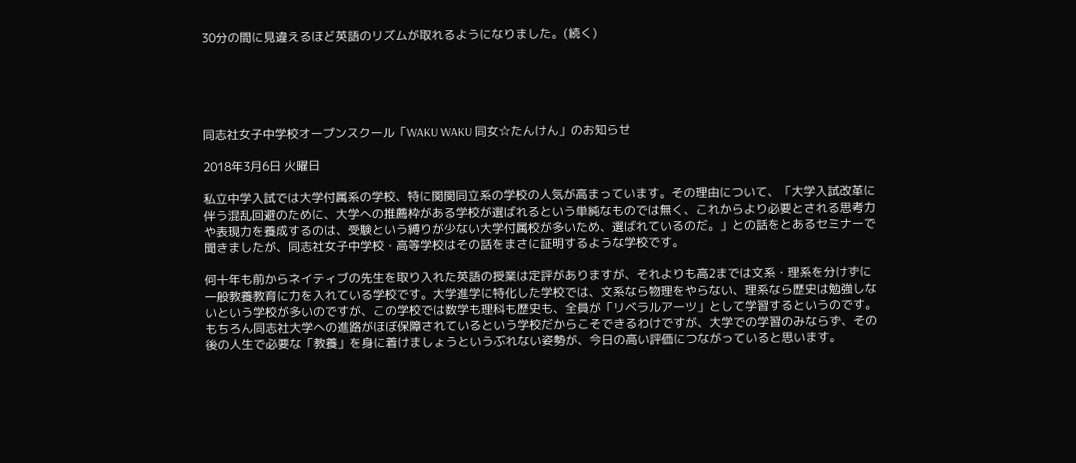30分の間に見違えるほど英語のリズムが取れるようになりました。(続く)





同志社女子中学校オープンスクール「WAKU WAKU 同女☆たんけん」のお知らせ

2018年3月6日 火曜日

私立中学入試では大学付属系の学校、特に関関同立系の学校の人気が高まっています。その理由について、「大学入試改革に伴う混乱回避のために、大学への推薦枠がある学校が選ばれるという単純なものでは無く、これからより必要とされる思考力や表現力を養成するのは、受験という縛りが少ない大学付属校が多いため、選ばれているのだ。」との話をとあるセミナーで聞きましたが、同志社女子中学校・高等学校はその話をまさに証明するような学校です。

何十年も前からネイティブの先生を取り入れた英語の授業は定評がありますが、それよりも高2までは文系・理系を分けずに一般教養教育に力を入れている学校です。大学進学に特化した学校では、文系なら物理をやらない、理系なら歴史は勉強しないという学校が多いのですが、この学校では数学も理科も歴史も、全員が「リベラルアーツ」として学習するというのです。もちろん同志社大学への進路がほぼ保障されているという学校だからこそできるわけですが、大学での学習のみならず、その後の人生で必要な「教養」を身に着けましょうというぶれない姿勢が、今日の高い評価につながっていると思います。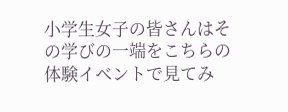小学生女子の皆さんはその学びの一端をこちらの体験イベントで見てみ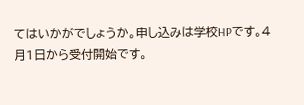てはいかがでしょうか。申し込みは学校HPです。4月1日から受付開始です。